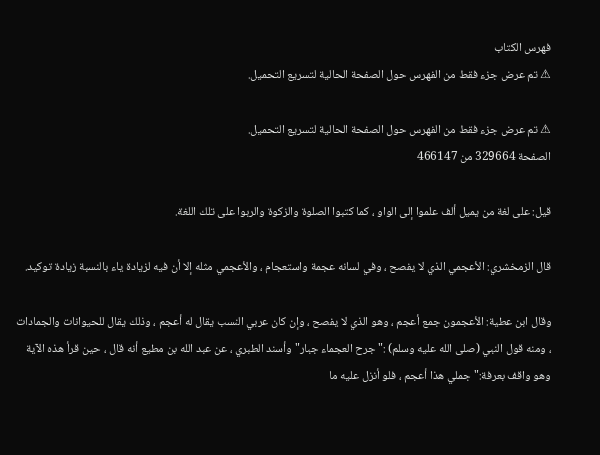فهرس الكتاب
⚠ تم عرض جزء فقط من الفهرس حول الصفحة الحالية لتسريع التحميل.

⚠ تم عرض جزء فقط من الفهرس حول الصفحة الحالية لتسريع التحميل.
الصفحة 329664 من 466147

قيل: على لغة من يميل ألف علموا إلى الواو ، كما كتبوا الصلوة والزكوة والربوا على تلك اللغة.

قال الزمخشري: الأعجمي الذي لا يفصح ، وفي لسانه عجمة واستعجام ، والأعجمي مثله إلا أن فيه لزيادة ياء بالنسبة زيادة توكيد.

وقال ابن عطية: الأعجمون جمع أعجم ، وهو الذي لا يفصح ، وإن كان عربي النسب يقال له أعجم ، وذلك يقال للحيوانات والجمادات ، ومنه قول النبي (صلى الله عليه وسلم) :"جرح العجماء جبار"وأسند الطبري ، عن عبد الله بن مطيع أنه قال ، حين قرأ هذه الآية وهو واقف بعرفة:"جملي هذا أعجم ، فلو أنزل عليه ما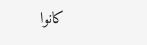كانوا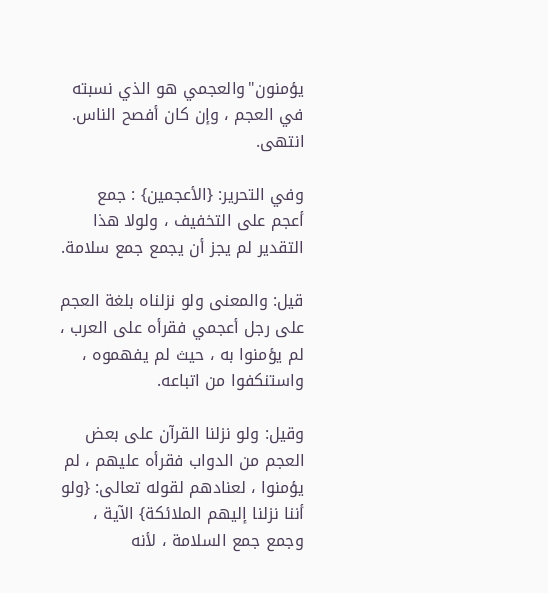يؤمنون"والعجمي هو الذي نسبته في العجم ، وإن كان أفصح الناس. انتهى.

وفي التحرير: {الأعجمين} : جمع أعجم على التخفيف ، ولولا هذا التقدير لم يجز أن يجمع جمع سلامة.

قيل: والمعنى ولو نزلناه بلغة العجم على رجل أعجمي فقرأه على العرب ، لم يؤمنوا به ، حيث لم يفهموه ، واستنكفوا من اتباعه.

وقيل: ولو نزلنا القرآن على بعض العجم من الدواب فقرأه عليهم ، لم يؤمنوا ، لعنادهم لقوله تعالى: {ولو أننا نزلنا إليهم الملائكة} الآية ، وجمع جمع السلامة ، لأنه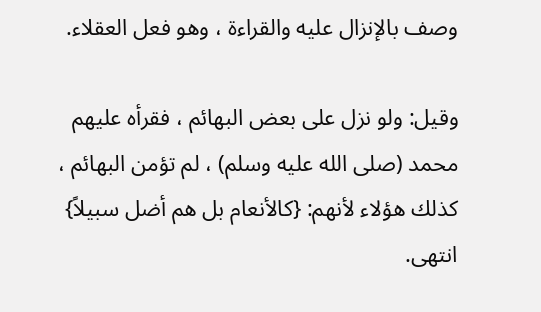وصف بالإنزال عليه والقراءة ، وهو فعل العقلاء.

وقيل: ولو نزل على بعض البهائم ، فقرأه عليهم محمد (صلى الله عليه وسلم) ، لم تؤمن البهائم ، كذلك هؤلاء لأنهم: {كالأنعام بل هم أضل سبيلاً} انتهى.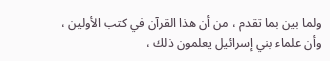ولما بين بما تقدم ، من أن هذا القرآن في كتب الأولين ، وأن علماء بني إسرائيل يعلمون ذلك ،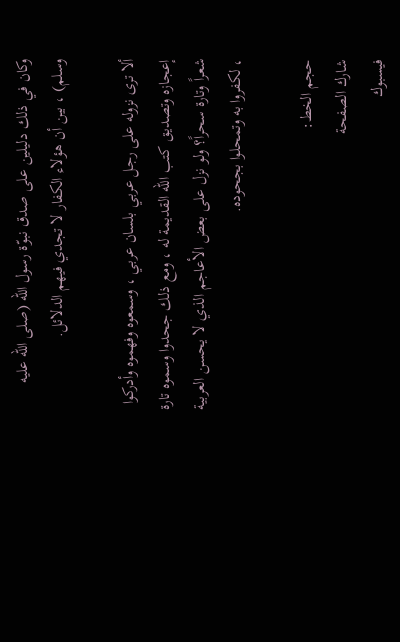وكان في ذلك دليلين على صدق نبوّة رسول الله (صلى الله عليه وسلم) ، بين أن هؤلاء الكفار لا تجدي فيهم الدلائل.

ألا ترى نزوله على رجل عربي بلسان عربي ، وسمعوه وفهموه وأدركوا إعجازه وتصديق كتب الله القديمة له ، ومع ذلك جحدوا وسموه تارة شعراً وتارة سحراً؟ ولو نزل على بعض الأعاجم الذي لا يحسن العربية ، لكفروا به وتمحلوا بجحوده.

حجم الخط:
شارك الصفحة
فيسبوك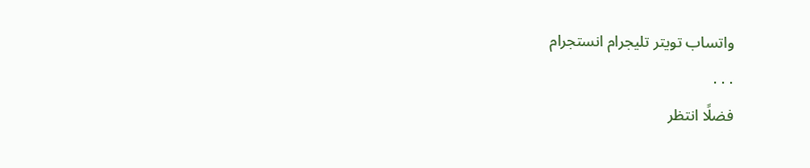واتساب تويتر تليجرام انستجرام
. . .
فضلًا انتظر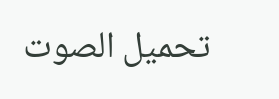تحميل الصوت